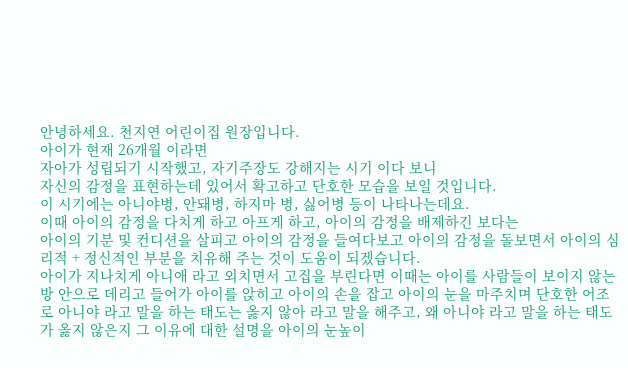안녕하세요. 천지연 어린이집 원장입니다.
아이가 현재 26개월 이라면
자아가 성립되기 시작했고, 자기주장도 강해지는 시기 이다 보니
자신의 감정을 표현하는데 있어서 확고하고 단호한 모습을 보일 것입니다.
이 시기에는 아니야병, 안돼병, 하지마 병, 싫어병 등이 나타나는데요.
이때 아이의 감정을 다치게 하고 아프게 하고, 아이의 감정을 배제하긴 보다는
아이의 기분 및 컨디션을 살피고 아이의 감정을 들여다보고 아이의 감정을 돌보면서 아이의 심리적 + 정신적인 부분을 치유해 주는 것이 도움이 되겠습니다.
아이가 지나치게 아니애 라고 외치면서 고집을 부린다면 이때는 아이를 사람들이 보이지 않는 방 안으로 데리고 들어가 아이를 앉히고 아이의 손을 잡고 아이의 눈을 마주치며 단호한 어조로 아니야 라고 말을 하는 태도는 옳지 않아 라고 말을 해주고, 왜 아니야 라고 말을 하는 태도가 옳지 않은지 그 이유에 대한 설명을 아이의 눈높이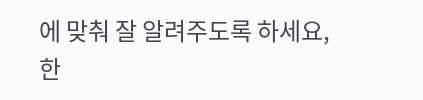에 맞춰 잘 알려주도록 하세요,
한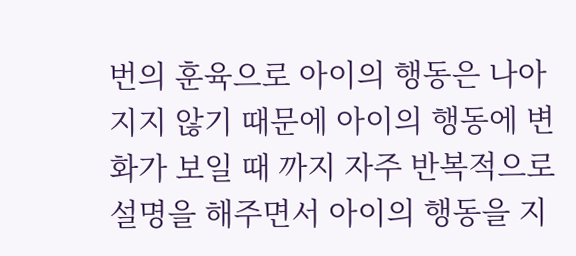번의 훈육으로 아이의 행동은 나아지지 않기 때문에 아이의 행동에 변화가 보일 때 까지 자주 반복적으로 설명을 해주면서 아이의 행동을 지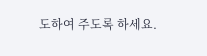도하여 주도록 하세요.